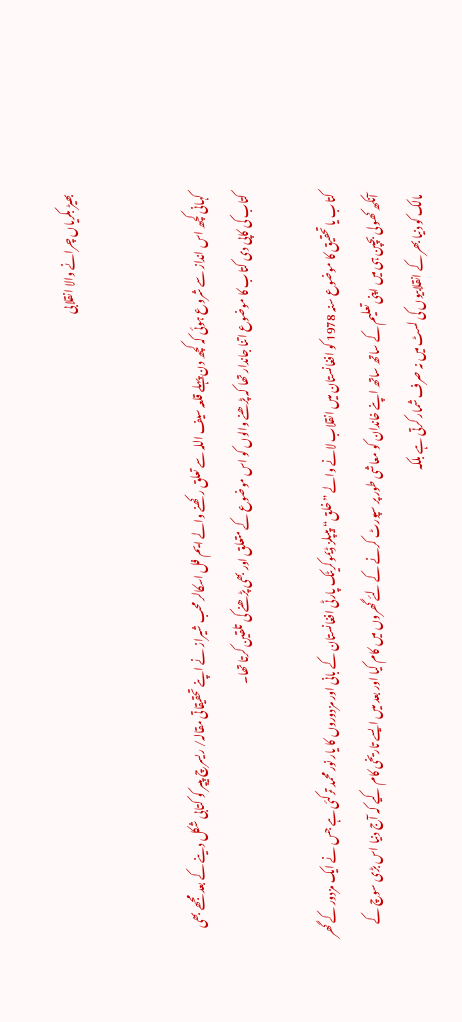بھیڑ بکریاں چرانے والا انقلابی


کہانی کچھ اس انداز سے شروع ہوئی کہ کچھ دن پہلے قلعہ سیف اللہ سے تعلق رکھنے والے ایم فل اسکالر محب شیراز نے اپنے تحقیقاتی مقالہ/ ریسرچ پیپر کو کتابی شکل دینے کے بعد مجھے بھی کتاب کی کاپی دی کتاب کا موضوع اتنا جاندار تھا کہ پڑھنے والوں کو اس موضوع کے متعلق اور بھی پڑھنے کی تلقین کرتا تھا۔

کتاب یا تحقیق کا موضوع سنہ 1978 کو افغانستان میں انقلاب لانے والے ”خلق“ پیپلز ڈیموکریٹک پارٹی افغانستان کے بانی اور مزدوروں کا یار نور محمد ترکئی ہے جس نے ایک مزدور کے گھر آنکھ کھولی بچپن ہی میں اپنی تعلیم کے ساتھ ساتھ اپنے خاندان کو معاشی طور پر سپورٹ کرنے کے لئے گھروں میں کام کیا اور بعد میں ایسے تاریخی کام کیے کہ آج دنیا اس بڑی سوچ کے مالک کو دنیا بھر کے انقلابیوں کی لسٹ میں نہ صرف شمار کرتی ہے بلکہ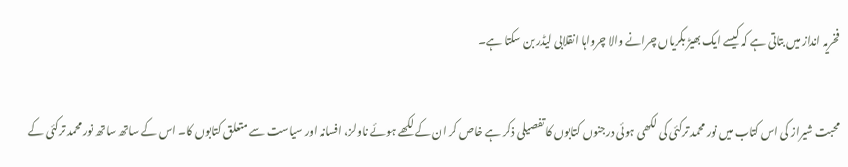فخریہ انداز میں بتاتی ہے کہ کیسے ایک بھیڑ بکریاں چرانے والا چرواہا انقلابی لیڈر بن سکتا ہے۔

محبت شیراز کی اس کتاب میں نور محمد ترکئی کی لکھی ہوئی درجنوں کتابوں کا تفصیلی ذکر ہے خاص کر ان کے لکھے ہوئے ناولز، افسانہ اور سیاست سے متعلق کتابوں کا۔ اس کے ساتھ ساتھ نور محمد ترکئی کے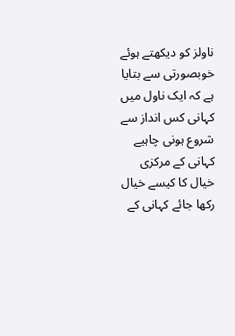ناولز کو دیکھتے ہوئے خوبصورتی سے بتایا ہے کہ ایک ناول میں کہانی کس انداز سے شروع ہونی چاہیے کہانی کے مرکزی خیال کا کیسے خیال رکھا جائے کہانی کے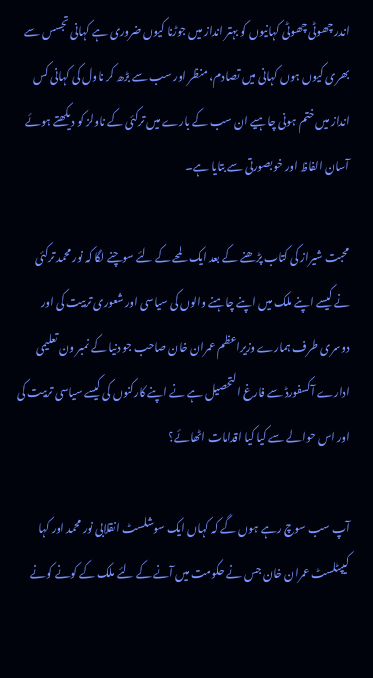اندر چھوٹی چھوٹی کہانیوں کو بہتر انداز میں جوڑنا کیوں ضروری ہے کہانی تجسس سے بھری کیوں ہوں کہانی میں تصادم، منظر اور سب سے بڑھ کر ناول کی کہانی کس انداز میں ختم ہونی چاہیے ان سب کے بارے میں ترکئی کے ناولز کو دیکھتے ہوئے آسان الفاظ اور خوبصورتی سے بتایا ہے۔

محبت شیراز کی کتاب پڑھنے کے بعد ایک لمحے کے لئے سوچنے لگا کہ نور محمد ترکئی نے کیسے اپنے ملک میں اپنے چاہنے والوں کی سیاسی اور شعوری تربیت کی اور دوسری طرف ہمارے وزیراعظم عمران خان صاحب جو دنیا کے نمبر ون تعلیمی ادارے آکسفورڈ سے فارغ التحصیل ہے نے اپنے کارکنوں کی کیسے سیاسی تربیت کی اور اس حوالے سے کیا کیا اقدامات اٹھائے؟

آپ سب سوچ رہے ہوں گے کہ کہاں ایک سوشلسٹ انقلابی نور محمد اور کہا کیپٹلسٹ عمران خان جس نے حکومت میں آنے کے لئے ملک کے کونے کونے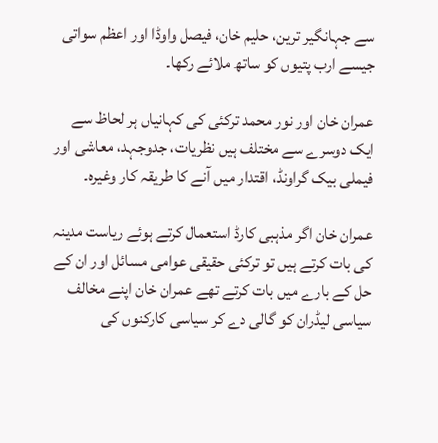سے جہانگیر ترین، حلیم خان، فیصل واوڈا اور اعظم سواتی جیسے ارب پتیوں کو ساتھ ملائے رکھا۔

عمران خان اور نور محمد ترکئی کی کہانیاں ہر لحاظ سے ایک دوسرے سے مختلف ہیں نظریات، جدوجہد، معاشی اور فیملی بیک گراونڈ، اقتدار میں آنے کا طریقہ کار وغیرہ۔

عمران خان اگر مذہبی کارڈ استعمال کرتے ہوئے ریاست مدینہ کی بات کرتے ہیں تو ترکئی حقیقی عوامی مسائل اور ان کے حل کے بارے میں بات کرتے تھے عمران خان اپنے مخالف سیاسی لیڈران کو گالی دے کر سیاسی کارکنوں کی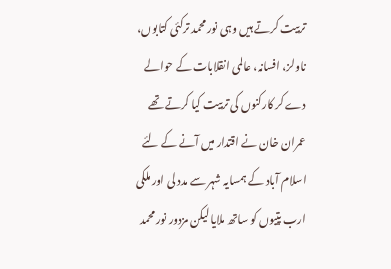تربیت کرتے ہیں وہی نور محمد ترکئی کتابوں، ناولز، افسانہ، عالمی انقلابات کے حوالے دے کر کارکنوں کی تربیت کیا کرتے تھے عمران خان نے اقتدار میں آنے کے لئے اسلام آباد کے ہمسایہ شہر سے مدد لی اور ملکی ارب پتیوں کو ساتھ ملایا لیکن مزدور نور محمد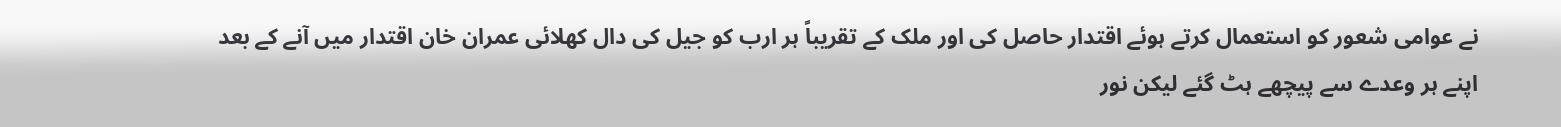نے عوامی شعور کو استعمال کرتے ہوئے اقتدار حاصل کی اور ملک کے تقریباً ہر ارب کو جیل کی دال کھلائی عمران خان اقتدار میں آنے کے بعد اپنے ہر وعدے سے پیچھے ہٹ گئے لیکن نور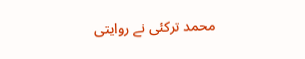محمد ترکئی نے روایتی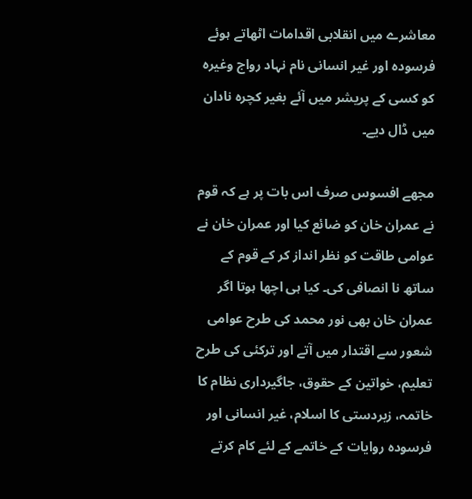معاشرے میں انقلابی اقدامات اٹھاتے ہوئے فرسودہ اور غیر انسانی نام نہاد رواج وغیرہ کو کسی کے پریشر میں آئے بغیر کچرہ نادان میں ڈال دیے۔

مجھے افسوس صرف اس بات پر ہے کہ قوم نے عمران خان کو ضائع کیا اور عمران خان نے عوامی طاقت کو نظر انداز کر کے قوم کے ساتھ نا انصافی کی۔ کیا ہی اچھا ہوتا اگر عمران خان بھی نور محمد کی طرح عوامی شعور سے اقتدار میں آتے اور ترکئی کی طرح تعلیم، خواتین کے حقوق، جاگیرداری نظام کا خاتمہ، زبردستی کا اسلام، غیر انسانی اور فرسودہ روایات کے خاتمے کے لئے کام کرتے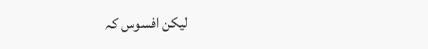لیکن افسوس کہ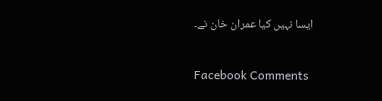ایسا نہیں کیا عمران خان نے۔


Facebook Comments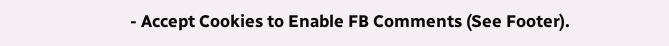- Accept Cookies to Enable FB Comments (See Footer).